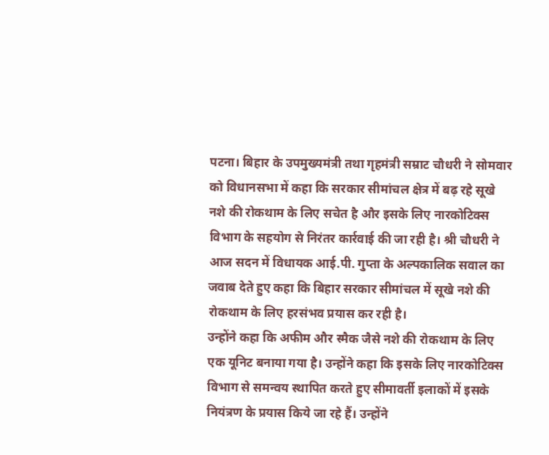पटना। बिहार के उपमुख्यमंत्री तथा गृहमंत्री सम्राट चौधरी ने सोमवार को विधानसभा में कहा कि सरकार सीमांचल क्षेत्र में बढ़ रहे सूखे नशे की रोकथाम के लिए सचेत है और इसके लिए नारकोटिक्स विभाग के सहयोग से निरंतर कार्रवाई की जा रही है। श्री चौधरी ने आज सदन में विधायक आई.पी. गुप्ता के अल्पकालिक सवाल का जवाब देते हुए कहा कि बिहार सरकार सीमांचल में सूखे नशे की रोकथाम के लिए हरसंभव प्रयास कर रही है।
उन्होंने कहा कि अफीम और स्मैक जैसे नशे की रोकथाम के लिए एक यूनिट बनाया गया है। उन्होंने कहा कि इसके लिए नारकोटिक्स विभाग से समन्वय स्थापित करते हुए सीमावर्ती इलाकों में इसके नियंत्रण के प्रयास किये जा रहे हैं। उन्होंने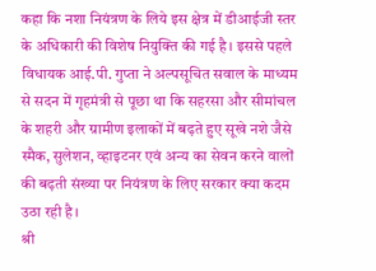कहा कि नशा नियंत्रण के लिये इस क्षेत्र में डीआईजी स्तर के अधिकारी की विशेष नियुक्ति की गई है। इससे पहले विधायक आई.पी. गुप्ता ने अल्पसूचित सवाल के माध्यम से सदन में गृहमंत्री से पूछा था कि सहरसा और सीमांचल के शहरी और ग्रामीण इलाकों में बढ़ते हुए सूखे नशे जैसे स्मैक, सुलेशन, व्हाइटनर एवं अन्य का सेवन करने वालों की बढ़ती संख्या पर नियंत्रण के लिए सरकार क्या कदम उठा रही है।
श्री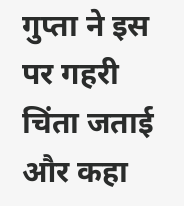गुप्ता ने इस पर गहरी चिंता जताई और कहा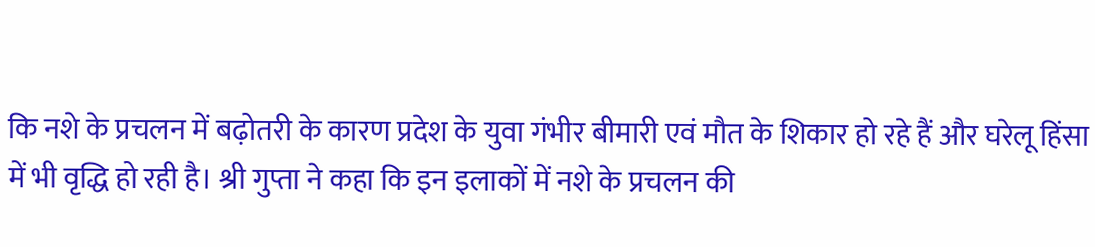कि नशे के प्रचलन में बढ़ोतरी के कारण प्रदेश के युवा गंभीर बीमारी एवं मौत के शिकार हो रहे हैं और घरेलू हिंसा में भी वृद्धि हो रही है। श्री गुप्ता ने कहा कि इन इलाकों में नशे के प्रचलन की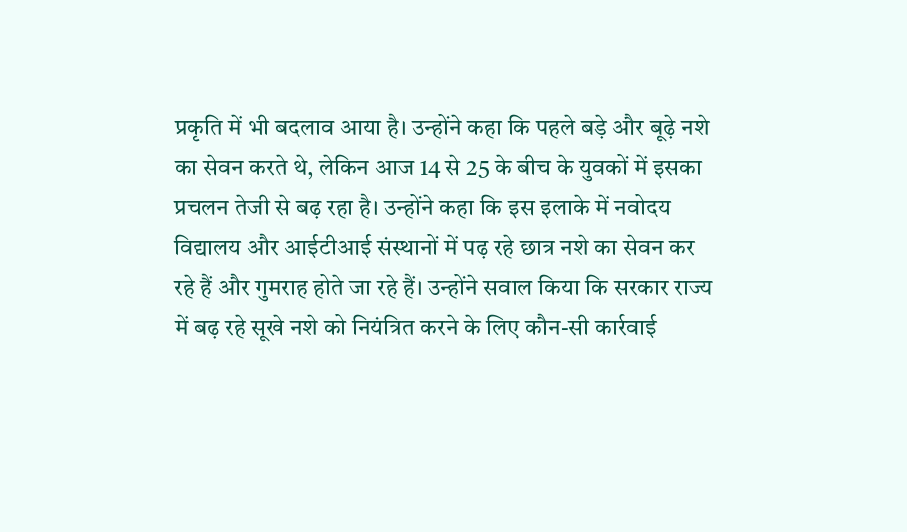प्रकृति में भी बदलाव आया है। उन्होंने कहा कि पहले बड़े और बूढ़े नशे का सेवन करते थे, लेकिन आज 14 से 25 के बीच के युवकों में इसका प्रचलन तेजी से बढ़ रहा है। उन्होंने कहा कि इस इलाके में नवोदय विद्यालय और आईटीआई संस्थानों में पढ़ रहे छात्र नशे का सेवन कर रहे हैं और गुमराह होते जा रहे हैं। उन्होंने सवाल किया कि सरकार राज्य में बढ़ रहे सूखे नशे को नियंत्रित करने के लिए कौन-सी कार्रवाई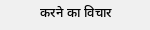करने का विचार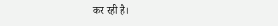कर रही है।